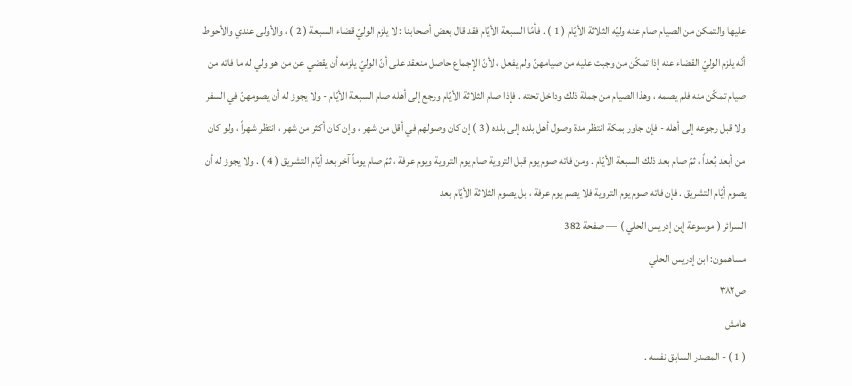عليها والتمكن من الصيام صام عنه وليّه الثلاثة الأيّام ( 1 ) . فأمّا السبعة الأيّام فقد قال بعض أصحابنا : لا يلزم الوليّ قضاء السبعة ( 2 ) ، والأولى عندي والأحوط أنّه يلزم الوليّ القضاء عنه إذا تمكّن من وجبت عليه من صيامهنّ ولم يفعل ، لأنّ الإجماع حاصل منعقد على أنّ الوليّ يلزمه أن يقضي عن من هو ولي له ما فاته من صيام تمكّن منه فلم يصمه ، وهذا الصيام من جملة ذلك وداخل تحته . فإذا صام الثلاثة الأيّام ورجع إلى أهله صام السبعة الأيّام - ولا يجوز له أن يصومهنّ في السفر ولا قبل رجوعه إلى أهله - فإن جاور بمكة انتظر مدة وصول أهل بلده إلى بلده ( 3 ) إن كان وصولهم في أقل من شهر ، وإن كان أكثر من شهر ، انتظر شهراً ، ولو كان من أبعد بُعداً ، ثمّ صام بعد ذلك السبعة الأيّام . ومن فاته صوم يوم قبل التروية صام يوم التروية ويوم عرفة ، ثمّ صام يوماً آخر بعد أيّام التشريق ( 4 ) . ولا يجوز له أن يصوم أيّام التشريق . فإن فاته صوم يوم التروية فلا يصم يوم عرفة ، بل يصوم الثلاثة الأيّام بعد
السرائر ( موسوعة إبن إدريس الحلي ) — صفحة 382
مساهمون: ابن إدريس الحلي
ص٣٨٢
هامش
( 1 ) - المصدر السابق نفسه .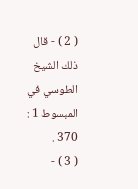( 2 ) - قال ذلك الشيخ الطوسي في المبسوط 1 : 370 .
( 3 ) -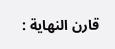قارن النهاية :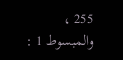255 ، والمبسوط 1 :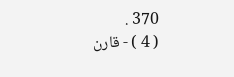370 .
( 4 ) - قارن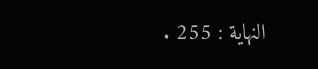النهاية : 255 .